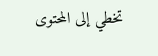تخطي إلى المحتوى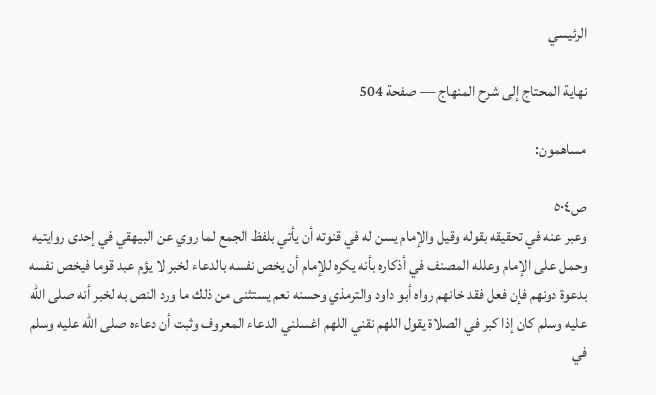الرئيسي

نهاية المحتاج إلى شرح المنهاج — صفحة 504

مساهمون:

ص٥٠٤
وعبر عنه في تحقيقه بقوله وقيل والإمام يسن له في قنوته أن يأتي بلفظ الجمع لما روي عن البيهقي في إحدى روايتيه وحمل على الإمام وعلله المصنف في أذكاره بأنه يكره للإمام أن يخص نفسه بالدعاء لخبر لا يؤم عبد قوما فيخص نفسه بدعوة دونهم فإن فعل فقد خانهم رواه أبو داود والترمذي وحسنه نعم يستثنى من ذلك ما ورد النص به لخبر أنه صلى الله عليه وسلم كان إذا كبر في الصلاة يقول اللهم نقني اللهم اغسلني الدعاء المعروف وثبت أن دعاءه صلى الله عليه وسلم في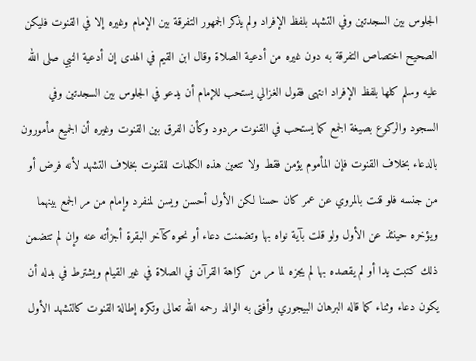الجلوس بين السجدتين وفي التشهد بلفظ الإفراد ولم يذكر الجمهور التفرقة بين الإمام وغيره إلا في القنوت فليكن الصحيح اختصاص التفرقة به دون غيره من أدعية الصلاة وقال ابن القيم في الهدى إن أدعية النبي صلى الله عليه وسلم كلها بلفظ الإفراد انتهى فقول الغزالي يستحب للإمام أن يدعو في الجلوس بين السجدتين وفي السجود والركوع بصيغة الجمع كما يستحب في القنوت مردود وكأن الفرق بين القنوت وغيره أن الجميع مأمورون بالدعاء بخلاف القنوت فإن المأموم يؤمن فقط ولا تتعين هذه الكلمات للقنوت بخلاف التشهد لأنه فرض أو من جنسه فلو قنت بالمروي عن عمر كان حسنا لكن الأول أحسن ويسن لمنفرد وإمام من مر الجمع بينهما ويؤخره حينئذ عن الأول ولو قلت بآية نواه بها وتضمنت دعاء أو نحوه كآخر البقرة أجزأته عنه وإن لم تتضمن ذلك كتبت يدا أو لم يقصده بها لم يجزه لما مر من كراهة القرآن في الصلاة في غير القيام ويشترط في بدله أن يكون دعاء وثناء كما قاله البرهان البيجوري وأفتى به الوالد رحمه الله تعالى وتكره إطالة القنوت كالتشهد الأول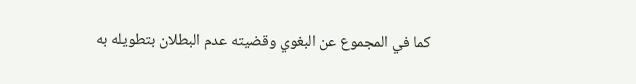كما في المجموع عن البغوي وقضيته عدم البطلان بتطويله به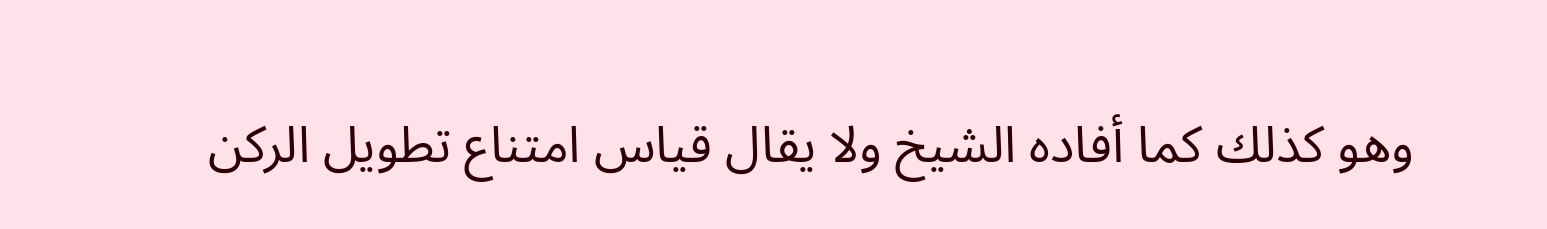وهو كذلك كما أفاده الشيخ ولا يقال قياس امتناع تطويل الركن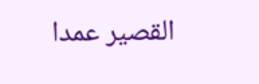القصير عمدا